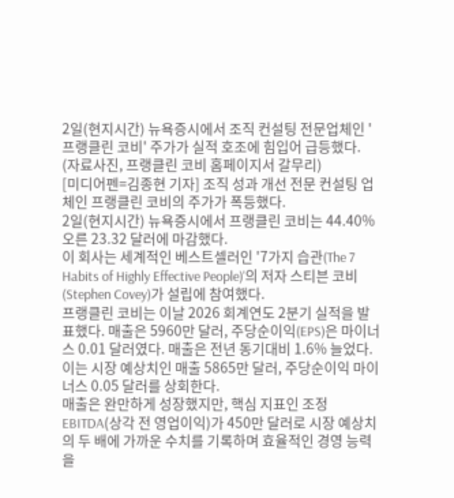2일(현지시간) 뉴욕증시에서 조직 컨설팅 전문업체인 '프랭클린 코비' 주가가 실적 호조에 힘입어 급등했다. (자료사진, 프랭클린 코비 홈페이지서 갈무리)
[미디어펜=김종현 기자] 조직 성과 개선 전문 컨설팅 업체인 프랭클린 코비의 주가가 폭등했다.
2일(현지시간) 뉴욕증시에서 프랭클린 코비는 44.40% 오른 23.32 달러에 마감했다.
이 회사는 세계적인 베스트셀러인 '7가지 습관(The 7 Habits of Highly Effective People)'의 저자 스티븐 코비(Stephen Covey)가 설립에 참여했다.
프랭클린 코비는 이날 2026 회계연도 2분기 실적을 발표했다. 매출은 5960만 달러, 주당순이익(EPS)은 마이너스 0.01 달러였다. 매출은 전년 동기대비 1.6% 늘었다.
이는 시장 예상치인 매출 5865만 달러, 주당순이익 마이너스 0.05 달러를 상회한다.
매출은 완만하게 성장했지만, 핵심 지표인 조정 EBITDA(상각 전 영업이익)가 450만 달러로 시장 예상치의 두 배에 가까운 수치를 기록하며 효율적인 경영 능력을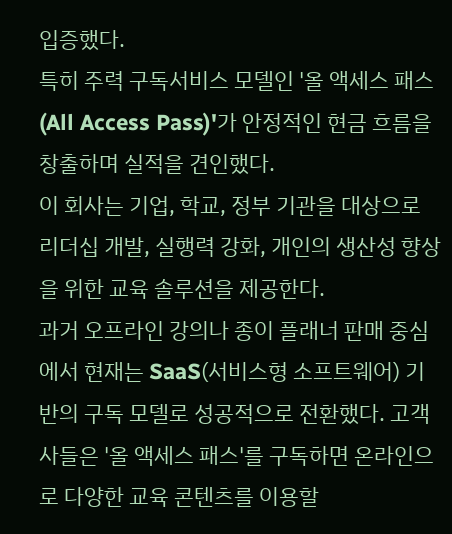입증했다.
특히 주력 구독서비스 모델인 '올 액세스 패스(All Access Pass)'가 안정적인 현금 흐름을 창출하며 실적을 견인했다.
이 회사는 기업, 학교, 정부 기관을 대상으로 리더십 개발, 실행력 강화, 개인의 생산성 향상을 위한 교육 솔루션을 제공한다.
과거 오프라인 강의나 종이 플래너 판매 중심에서 현재는 SaaS(서비스형 소프트웨어) 기반의 구독 모델로 성공적으로 전환했다. 고객사들은 '올 액세스 패스'를 구독하면 온라인으로 다양한 교육 콘텐츠를 이용할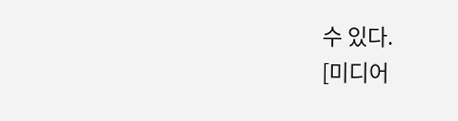수 있다.
[미디어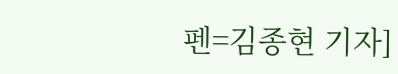펜=김종현 기자]